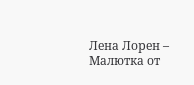Лена Лорен – Малютка от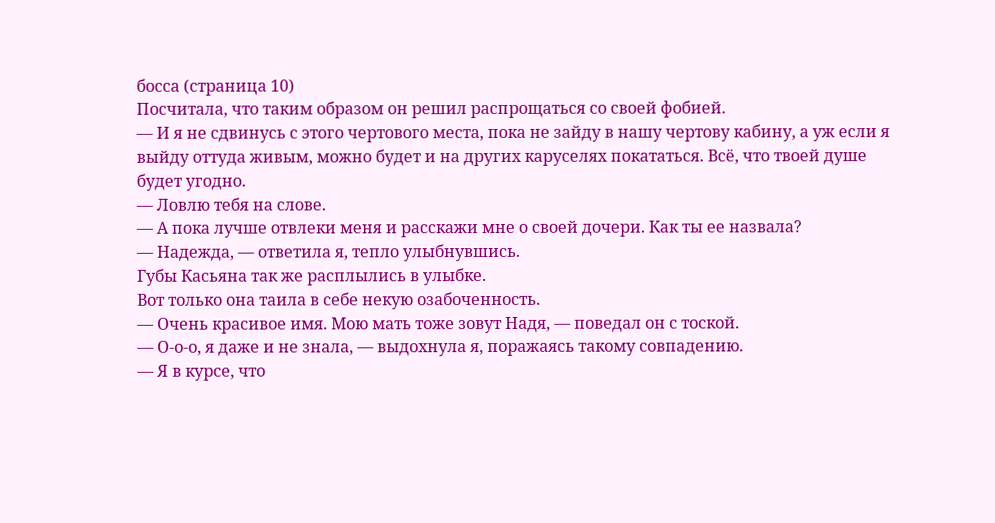босса (страница 10)
Посчитала, что таким образом он решил распрощаться со своей фобией.
— И я не сдвинусь с этого чертового места, пока не зайду в нашу чертову кабину, а уж если я выйду оттуда живым, можно будет и на других каруселях покататься. Всё, что твоей душе будет угодно.
— Ловлю тебя на слове.
— А пока лучше отвлеки меня и расскажи мне о своей дочери. Как ты ее назвала?
— Надежда, — ответила я, тепло улыбнувшись.
Губы Касьяна так же расплылись в улыбке.
Вот только она таила в себе некую озабоченность.
— Очень красивое имя. Мою мать тоже зовут Надя, — поведал он с тоской.
— О-о-о, я даже и не знала, — выдохнула я, поражаясь такому совпадению.
— Я в курсе, что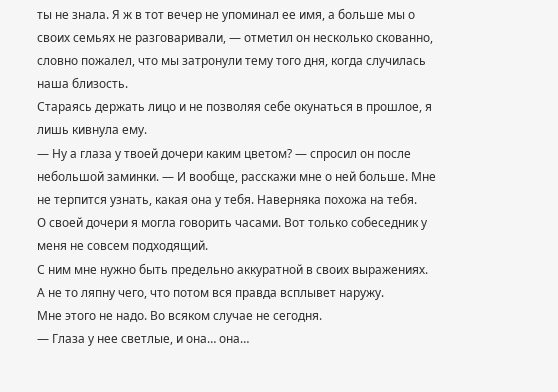ты не знала. Я ж в тот вечер не упоминал ее имя, а больше мы о своих семьях не разговаривали, — отметил он несколько скованно, словно пожалел, что мы затронули тему того дня, когда случилась наша близость.
Стараясь держать лицо и не позволяя себе окунаться в прошлое, я лишь кивнула ему.
— Ну а глаза у твоей дочери каким цветом? — спросил он после небольшой заминки. — И вообще, расскажи мне о ней больше. Мне не терпится узнать, какая она у тебя. Наверняка похожа на тебя.
О своей дочери я могла говорить часами. Вот только собеседник у меня не совсем подходящий.
С ним мне нужно быть предельно аккуратной в своих выражениях.
А не то ляпну чего, что потом вся правда всплывет наружу.
Мне этого не надо. Во всяком случае не сегодня.
— Глаза у нее светлые, и она… она…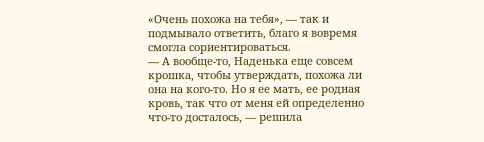«Очень похожа на тебя», — так и подмывало ответить, благо я вовремя смогла сориентироваться.
— А вообще-то, Наденька еще совсем крошка, чтобы утверждать, похожа ли она на кого-то. Но я ее мать, ее родная кровь, так что от меня ей определенно что-то досталось, — решила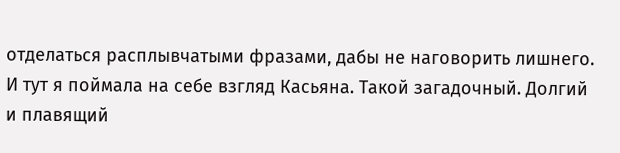отделаться расплывчатыми фразами, дабы не наговорить лишнего.
И тут я поймала на себе взгляд Касьяна. Такой загадочный. Долгий и плавящий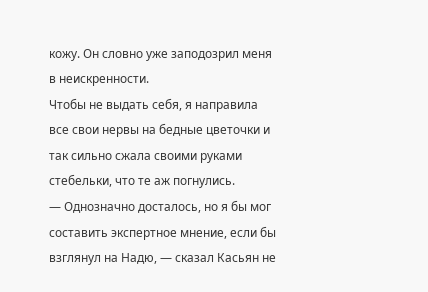кожу. Он словно уже заподозрил меня в неискренности.
Чтобы не выдать себя, я направила все свои нервы на бедные цветочки и так сильно сжала своими руками стебельки, что те аж погнулись.
— Однозначно досталось, но я бы мог составить экспертное мнение, если бы взглянул на Надю, — сказал Касьян не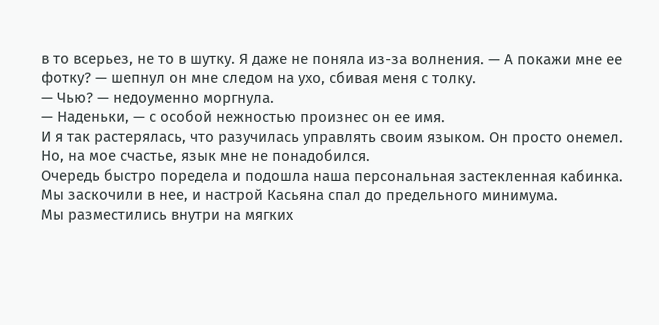в то всерьез, не то в шутку. Я даже не поняла из-за волнения. — А покажи мне ее фотку? — шепнул он мне следом на ухо, сбивая меня с толку.
— Чью? — недоуменно моргнула.
— Наденьки, — с особой нежностью произнес он ее имя.
И я так растерялась, что разучилась управлять своим языком. Он просто онемел.
Но, на мое счастье, язык мне не понадобился.
Очередь быстро поредела и подошла наша персональная застекленная кабинка.
Мы заскочили в нее, и настрой Касьяна спал до предельного минимума.
Мы разместились внутри на мягких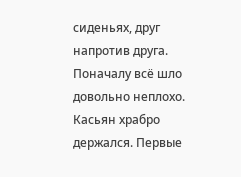сиденьях, друг напротив друга.
Поначалу всё шло довольно неплохо. Касьян храбро держался. Первые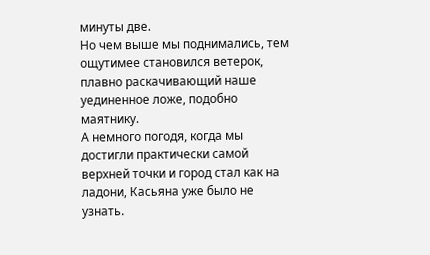минуты две.
Но чем выше мы поднимались, тем ощутимее становился ветерок, плавно раскачивающий наше уединенное ложе, подобно маятнику.
А немного погодя, когда мы достигли практически самой верхней точки и город стал как на ладони, Касьяна уже было не узнать.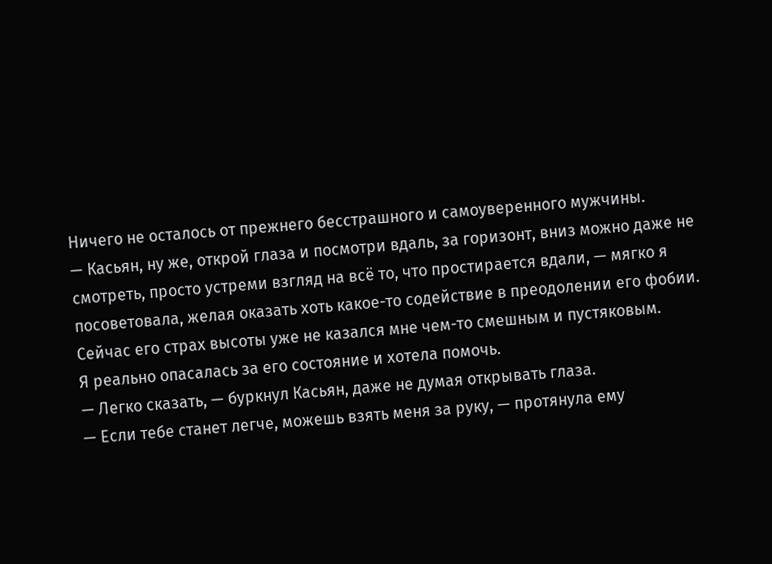Ничего не осталось от прежнего бесстрашного и самоуверенного мужчины.
— Касьян, ну же, открой глаза и посмотри вдаль, за горизонт, вниз можно даже не смотреть, просто устреми взгляд на всё то, что простирается вдали, — мягко я посоветовала, желая оказать хоть какое-то содействие в преодолении его фобии.
Сейчас его страх высоты уже не казался мне чем-то смешным и пустяковым.
Я реально опасалась за его состояние и хотела помочь.
— Легко сказать, — буркнул Касьян, даже не думая открывать глаза.
— Если тебе станет легче, можешь взять меня за руку, — протянула ему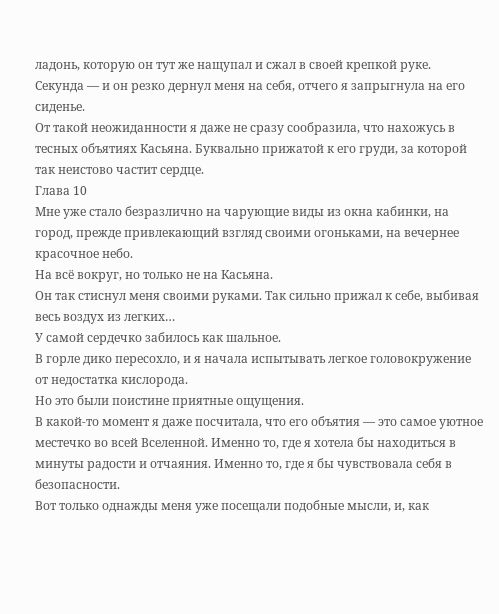ладонь, которую он тут же нащупал и сжал в своей крепкой руке.
Секунда — и он резко дернул меня на себя, отчего я запрыгнула на его сиденье.
От такой неожиданности я даже не сразу сообразила, что нахожусь в тесных объятиях Касьяна. Буквально прижатой к его груди, за которой так неистово частит сердце.
Глава 10
Мне уже стало безразлично на чарующие виды из окна кабинки, на город, прежде привлекающий взгляд своими огоньками, на вечернее красочное небо.
На всё вокруг, но только не на Касьяна.
Он так стиснул меня своими руками. Так сильно прижал к себе, выбивая весь воздух из легких…
У самой сердечко забилось как шальное.
В горле дико пересохло, и я начала испытывать легкое головокружение от недостатка кислорода.
Но это были поистине приятные ощущения.
В какой-то момент я даже посчитала, что его объятия — это самое уютное местечко во всей Вселенной. Именно то, где я хотела бы находиться в минуты радости и отчаяния. Именно то, где я бы чувствовала себя в безопасности.
Вот только однажды меня уже посещали подобные мысли, и, как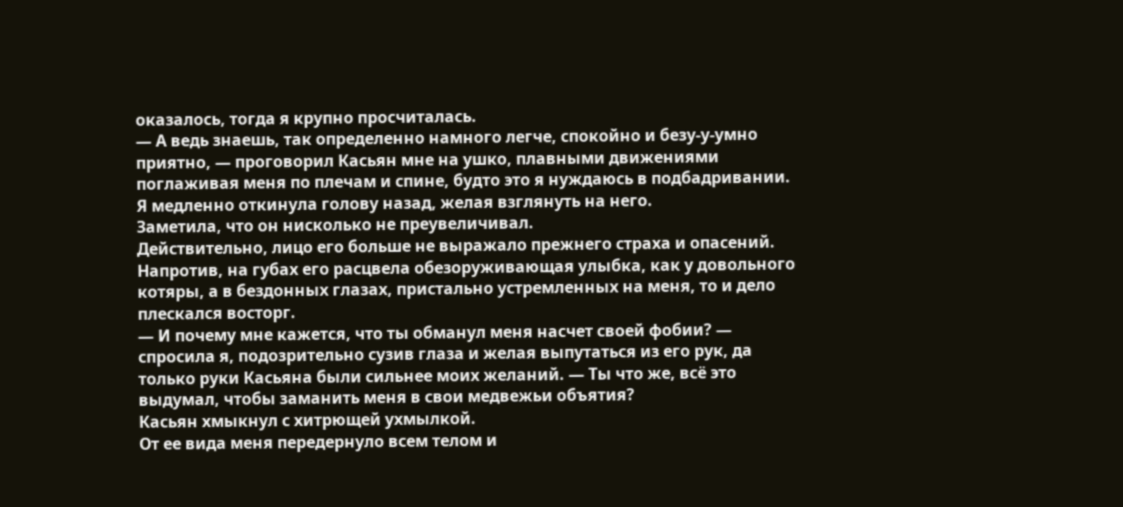оказалось, тогда я крупно просчиталась.
— А ведь знаешь, так определенно намного легче, спокойно и безу-у-умно приятно, — проговорил Касьян мне на ушко, плавными движениями поглаживая меня по плечам и спине, будто это я нуждаюсь в подбадривании.
Я медленно откинула голову назад, желая взглянуть на него.
Заметила, что он нисколько не преувеличивал.
Действительно, лицо его больше не выражало прежнего страха и опасений.
Напротив, на губах его расцвела обезоруживающая улыбка, как у довольного котяры, а в бездонных глазах, пристально устремленных на меня, то и дело плескался восторг.
— И почему мне кажется, что ты обманул меня насчет своей фобии? — спросила я, подозрительно сузив глаза и желая выпутаться из его рук, да только руки Касьяна были сильнее моих желаний. — Ты что же, всё это выдумал, чтобы заманить меня в свои медвежьи объятия?
Касьян хмыкнул с хитрющей ухмылкой.
От ее вида меня передернуло всем телом и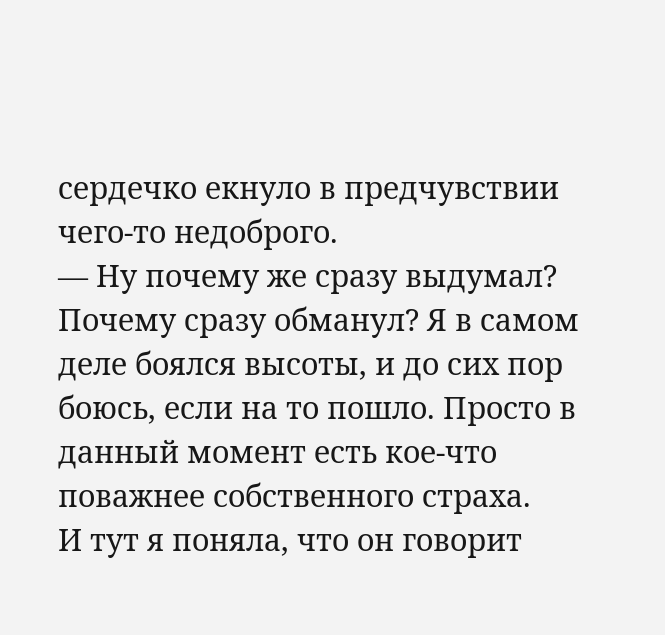сердечко екнуло в предчувствии чего-то недоброго.
— Ну почему же сразу выдумал? Почему сразу обманул? Я в самом деле боялся высоты, и до сих пор боюсь, если на то пошло. Просто в данный момент есть кое-что поважнее собственного страха.
И тут я поняла, что он говорит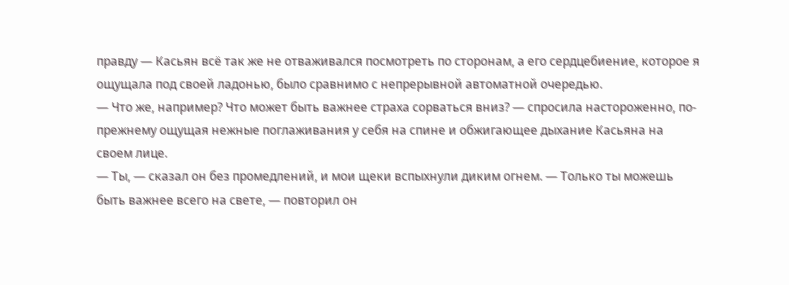правду — Касьян всё так же не отваживался посмотреть по сторонам, а его сердцебиение, которое я ощущала под своей ладонью, было сравнимо с непрерывной автоматной очередью.
— Что же, например? Что может быть важнее страха сорваться вниз? — спросила настороженно, по-прежнему ощущая нежные поглаживания у себя на спине и обжигающее дыхание Касьяна на своем лице.
— Ты, — сказал он без промедлений, и мои щеки вспыхнули диким огнем. — Только ты можешь быть важнее всего на свете, — повторил он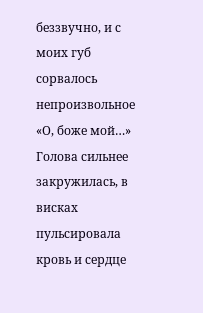беззвучно, и с моих губ сорвалось непроизвольное «О, боже мой…»
Голова сильнее закружилась, в висках пульсировала кровь и сердце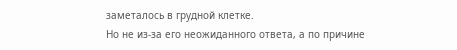заметалось в грудной клетке.
Но не из-за его неожиданного ответа, а по причине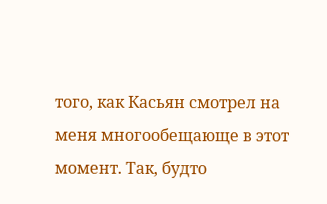того, как Касьян смотрел на меня многообещающе в этот момент. Так, будто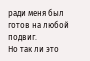ради меня был готов на любой подвиг.
Но так ли это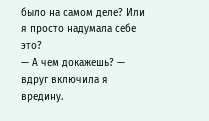было на самом деле? Или я просто надумала себе это?
— А чем докажешь? — вдруг включила я вредину.